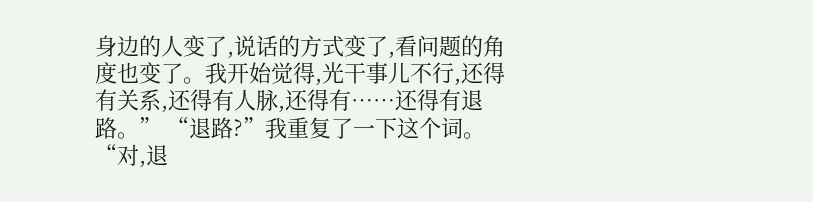身边的人变了,说话的方式变了,看问题的角度也变了。我开始觉得,光干事儿不行,还得有关系,还得有人脉,还得有……还得有退路。” “退路?”我重复了一下这个词。 “对,退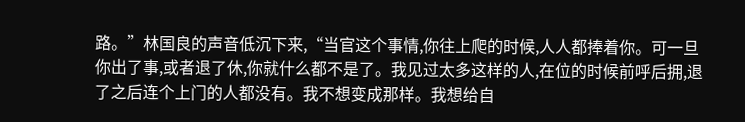路。”林国良的声音低沉下来,“当官这个事情,你往上爬的时候,人人都捧着你。可一旦你出了事,或者退了休,你就什么都不是了。我见过太多这样的人,在位的时候前呼后拥,退了之后连个上门的人都没有。我不想变成那样。我想给自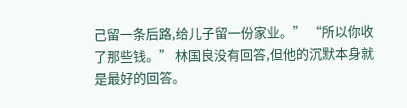己留一条后路,给儿子留一份家业。” “所以你收了那些钱。” 林国良没有回答,但他的沉默本身就是最好的回答。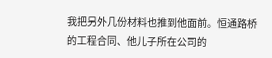我把另外几份材料也推到他面前。恒通路桥的工程合同、他儿子所在公司的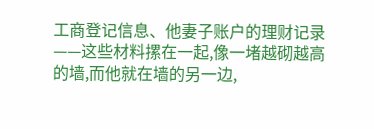工商登记信息、他妻子账户的理财记录——这些材料摞在一起,像一堵越砌越高的墙,而他就在墙的另一边,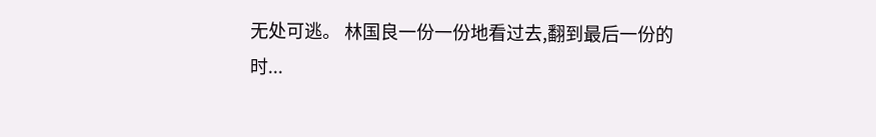无处可逃。 林国良一份一份地看过去,翻到最后一份的时...